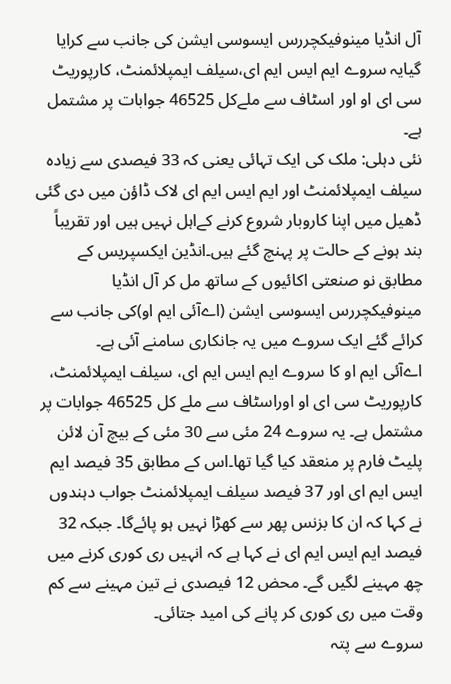آل انڈیا مینوفیکچررس ایسوسی ایشن کی جانب سے کرایا گیایہ سروے ایم ایس ایم ای،سیلف ایمپلائمنٹ، کارپوریٹ سی ای او اور اسٹاف سے ملےکل 46525 جوابات پر مشتمل ہے۔
نئی دہلی: ملک کی ایک تہائی یعنی کہ 33 فیصدی سے زیادہ سیلف ایمپلائمنٹ اور ایم ایس ایم ای لاک ڈاؤن میں دی گئی ڈھیل میں اپنا کاروبار شروع کرنے کےاہل نہیں ہیں اور تقریباً بند ہونے کے حالت پر پہنچ گئے ہیں۔انڈین ایکسپریس کے مطابق نو صنعتی اکائیوں کے ساتھ مل کر آل انڈیا مینوفیکچررس ایسوسی ایشن (اےآئی ایم او)کی جانب سے کرائے گئے ایک سروے میں یہ جانکاری سامنے آئی ہے۔
اےآئی ایم او کا سروے ایم ایس ایم ای، سیلف ایمپلائمنٹ، کارپوریٹ سی ای او اوراسٹاف سے ملے کل 46525 جوابات پر مشتمل ہے۔ یہ سروے 24 مئی سے 30 مئی کے بیچ آن لائن پلیٹ فارم پر منعقد کیا گیا تھا۔اس کے مطابق 35 فیصد ایم ایس ایم ای اور 37 فیصد سیلف ایمپلائمنٹ جواب دہندوں نے کہا کہ ان کا بزنس پھر سے کھڑا نہیں ہو پائےگا۔ جبکہ 32 فیصد ایم ایس ایم ای نے کہا ہے کہ انہیں ری کوری کرنے میں چھ مہینے لگیں گے۔ محض 12 فیصدی نے تین مہینے سے کم وقت میں ری کوری کر پانے کی امید جتائی۔
سروے سے پتہ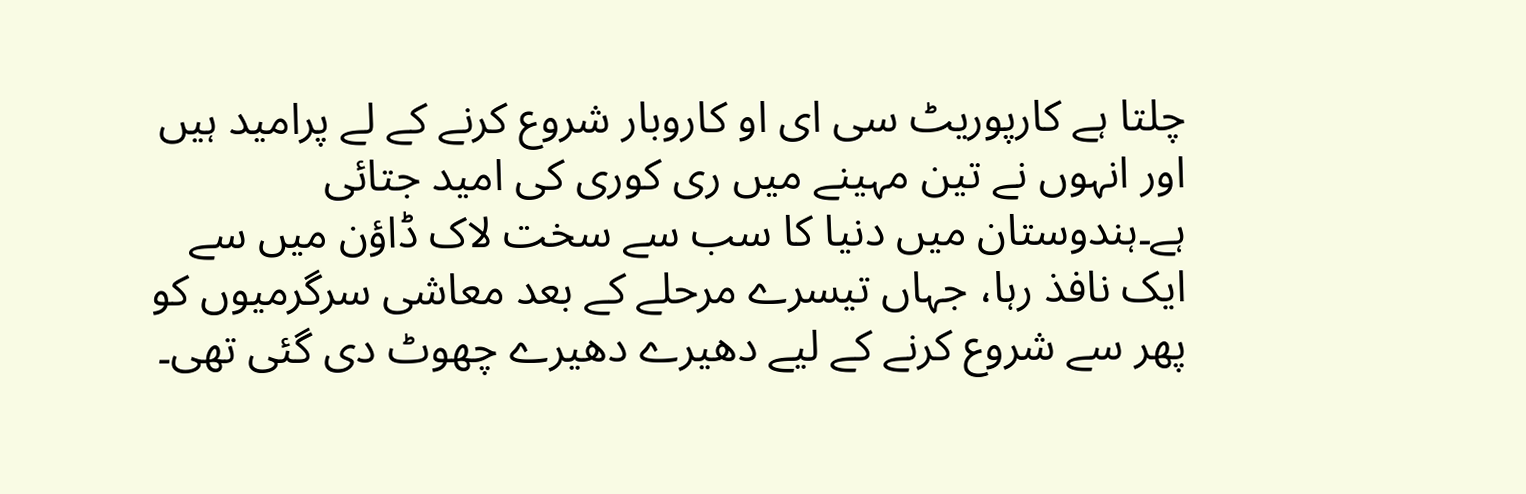چلتا ہے کارپوریٹ سی ای او کاروبار شروع کرنے کے لے پرامید ہیں اور انہوں نے تین مہینے میں ری کوری کی امید جتائی ہے۔ہندوستان میں دنیا کا سب سے سخت لاک ڈاؤن میں سے ایک نافذ رہا، جہاں تیسرے مرحلے کے بعد معاشی سرگرمیوں کو پھر سے شروع کرنے کے لیے دھیرے دھیرے چھوٹ دی گئی تھی۔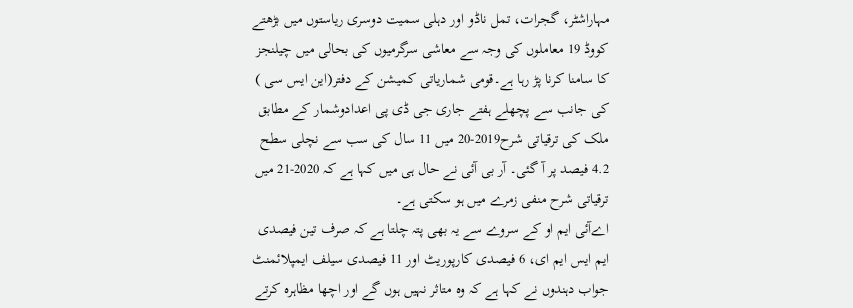مہاراشٹر، گجرات، تمل ناڈو اور دہلی سمیت دوسری ریاستوں میں بڑھتے کووڈ 19 معاملوں کی وجہ سے معاشی سرگرمیوں کی بحالی میں چیلنجز کا سامنا کرنا پڑ رہا ہے۔قومی شماریاتی کمیشن کے دفتر(این ایس سی ) کی جانب سے پچھلے ہفتے جاری جی ڈی پی اعدادوشمار کے مطابق ملک کی ترقیاتی شرح2019-20 میں 11 سال کی سب سے نچلی سطح 4.2 فیصد پر آ گئی۔ آر بی آئی نے حال ہی میں کہا ہے کہ 2020-21 میں ترقیاتی شرح منفی زمرے میں ہو سکتی ہے۔
اےآئی ایم او کے سروے سے یہ بھی پتہ چلتا ہے کہ صرف تین فیصدی ایم ایس ایم ای، 6 فیصدی کارپوریٹ اور 11 فیصدی سیلف ایمپلائمنٹ جواب دہندوں نے کہا ہے کہ وہ متاثر نہیں ہوں گے اور اچھا مظاہرہ کرتے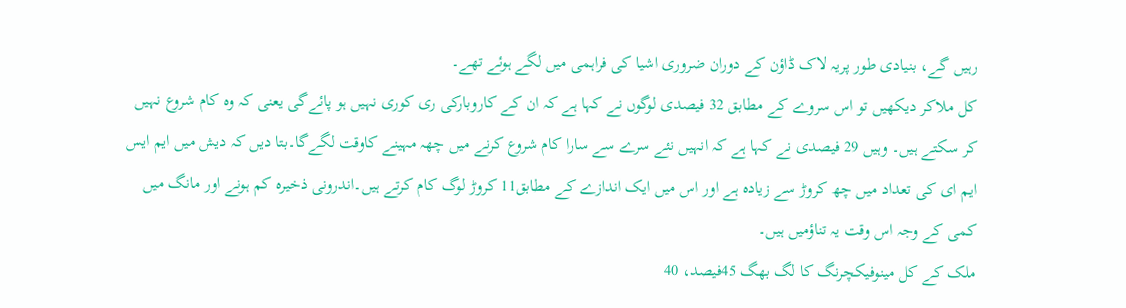رہیں گے، بنیادی طور پریہ لاک ڈاؤن کے دوران ضروری اشیا کی فراہمی میں لگے ہوئے تھے۔
کل ملاکر دیکھیں تو اس سروے کے مطابق 32 فیصدی لوگوں نے کہا ہے کہ ان کے کاروبارکی ری کوری نہیں ہو پائےگی یعنی کہ وہ کام شروع نہیں کر سکتے ہیں۔ وہیں 29 فیصدی نے کہا ہے کہ انہیں نئے سرے سے سارا کام شروع کرنے میں چھہ مہینے کاوقت لگےگا۔بتا دیں کہ دیش میں ایم ایس ایم ای کی تعداد میں چھ کروڑ سے زیادہ ہے اور اس میں ایک اندازے کے مطابق11 کروڑ لوگ کام کرتے ہیں۔اندرونی ذخیرہ کم ہونے اور مانگ میں کمی کے وجہ اس وقت یہ تناؤمیں ہیں۔
ملک کے کل مینوفیکچرنگ کا لگ بھگ 45فیصد، 40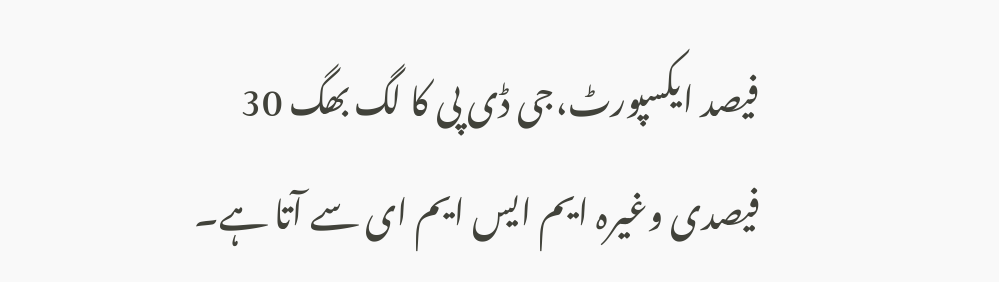فیصد ایکسپورٹ،جی ڈی پی کا لگ بھگ 30 فیصدی وغیرہ ایم ایس ایم ای سے آتا ہے۔